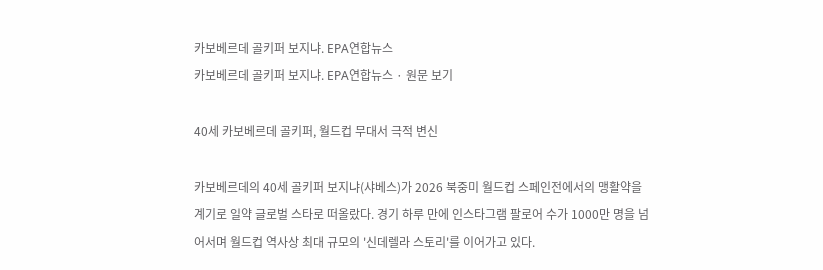카보베르데 골키퍼 보지냐. EPA연합뉴스
카보베르데 골키퍼 보지냐. EPA연합뉴스 · 원문 보기

40세 카보베르데 골키퍼, 월드컵 무대서 극적 변신

카보베르데의 40세 골키퍼 보지냐(샤베스)가 2026 북중미 월드컵 스페인전에서의 맹활약을 계기로 일약 글로벌 스타로 떠올랐다. 경기 하루 만에 인스타그램 팔로어 수가 1000만 명을 넘어서며 월드컵 역사상 최대 규모의 '신데렐라 스토리'를 이어가고 있다.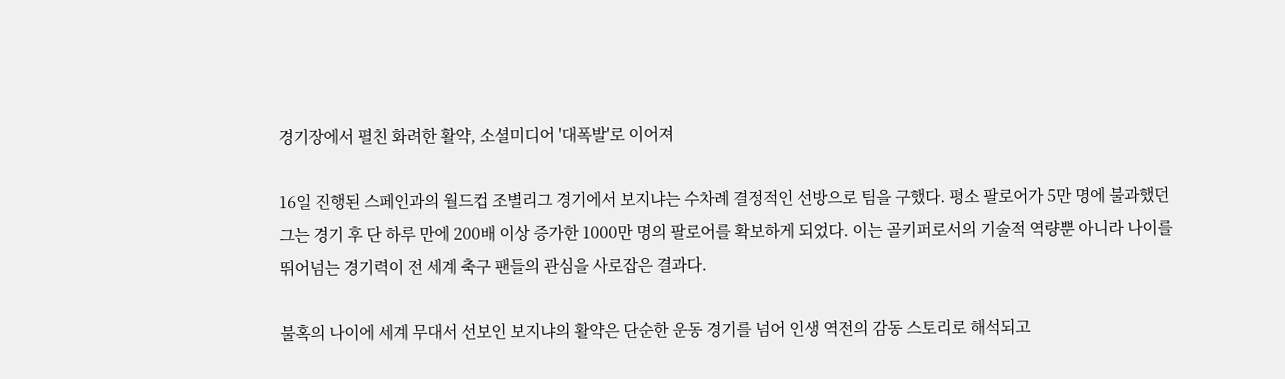경기장에서 펼친 화려한 활약, 소셜미디어 '대폭발'로 이어져

16일 진행된 스페인과의 월드컵 조별리그 경기에서 보지냐는 수차례 결정적인 선방으로 팀을 구했다. 평소 팔로어가 5만 명에 불과했던 그는 경기 후 단 하루 만에 200배 이상 증가한 1000만 명의 팔로어를 확보하게 되었다. 이는 골키퍼로서의 기술적 역량뿐 아니라 나이를 뛰어넘는 경기력이 전 세계 축구 팬들의 관심을 사로잡은 결과다.

불혹의 나이에 세계 무대서 선보인 보지냐의 활약은 단순한 운동 경기를 넘어 인생 역전의 감동 스토리로 해석되고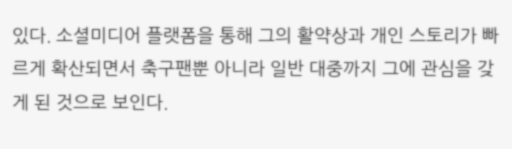있다. 소셜미디어 플랫폼을 통해 그의 활약상과 개인 스토리가 빠르게 확산되면서 축구팬뿐 아니라 일반 대중까지 그에 관심을 갖게 된 것으로 보인다.